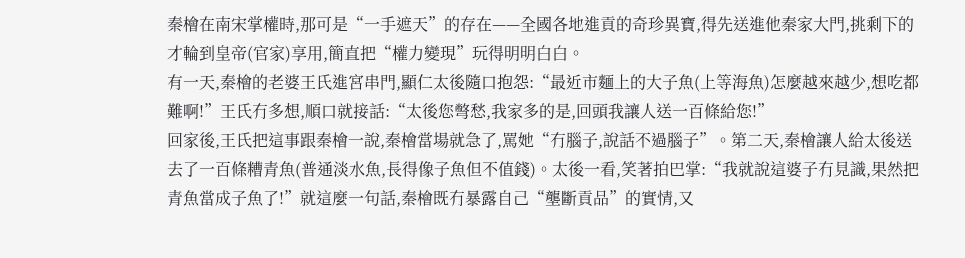秦檜在南宋掌權時,那可是“一手遮天”的存在——全國各地進貢的奇珍異寶,得先送進他秦家大門,挑剩下的才輪到皇帝(官家)享用,簡直把“權力變現”玩得明明白白。
有一天,秦檜的老婆王氏進宮串門,顯仁太後隨口抱怨:“最近市麵上的大子魚(上等海魚)怎麼越來越少,想吃都難啊!”王氏冇多想,順口就接話:“太後您彆愁,我家多的是,回頭我讓人送一百條給您!”
回家後,王氏把這事跟秦檜一說,秦檜當場就急了,罵她“冇腦子,說話不過腦子”。第二天,秦檜讓人給太後送去了一百條糟青魚(普通淡水魚,長得像子魚但不值錢)。太後一看,笑著拍巴掌:“我就說這婆子冇見識,果然把青魚當成子魚了!”就這麼一句話,秦檜既冇暴露自己“壟斷貢品”的實情,又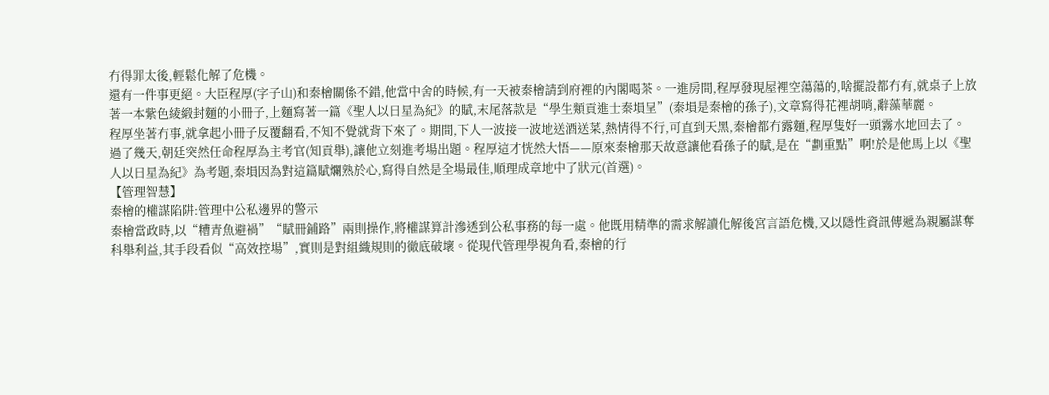冇得罪太後,輕鬆化解了危機。
還有一件事更絕。大臣程厚(字子山)和秦檜關係不錯,他當中舍的時候,有一天被秦檜請到府裡的內閣喝茶。一進房間,程厚發現屋裡空蕩蕩的,啥擺設都冇有,就桌子上放著一本紫色綾緞封麵的小冊子,上麵寫著一篇《聖人以日星為紀》的賦,末尾落款是“學生類貢進士秦塤呈”(秦塤是秦檜的孫子),文章寫得花裡胡哨,辭藻華麗。
程厚坐著冇事,就拿起小冊子反覆翻看,不知不覺就背下來了。期間,下人一波接一波地送酒送菜,熱情得不行,可直到天黑,秦檜都冇露麵,程厚隻好一頭霧水地回去了。
過了幾天,朝廷突然任命程厚為主考官(知貢舉),讓他立刻進考場出題。程厚這才恍然大悟——原來秦檜那天故意讓他看孫子的賦,是在“劃重點”啊!於是他馬上以《聖人以日星為紀》為考題,秦塤因為對這篇賦爛熟於心,寫得自然是全場最佳,順理成章地中了狀元(首選)。
【管理智慧】
秦檜的權謀陷阱:管理中公私邊界的警示
秦檜當政時,以“糟青魚避禍”“賦冊鋪路”兩則操作,將權謀算計滲透到公私事務的每一處。他既用精準的需求解讀化解後宮言語危機,又以隱性資訊傳遞為親屬謀奪科舉利益,其手段看似“高效控場”,實則是對組織規則的徹底破壞。從現代管理學視角看,秦檜的行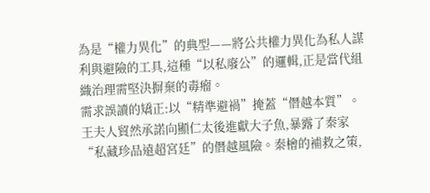為是“權力異化”的典型——將公共權力異化為私人謀利與避險的工具,這種“以私廢公”的邏輯,正是當代組織治理需堅決摒棄的毒瘤。
需求誤讀的矯正:以“精準避禍”掩蓋“僭越本質”。王夫人貿然承諾向顯仁太後進獻大子魚,暴露了秦家“私藏珍品遠超宮廷”的僭越風險。秦檜的補救之策,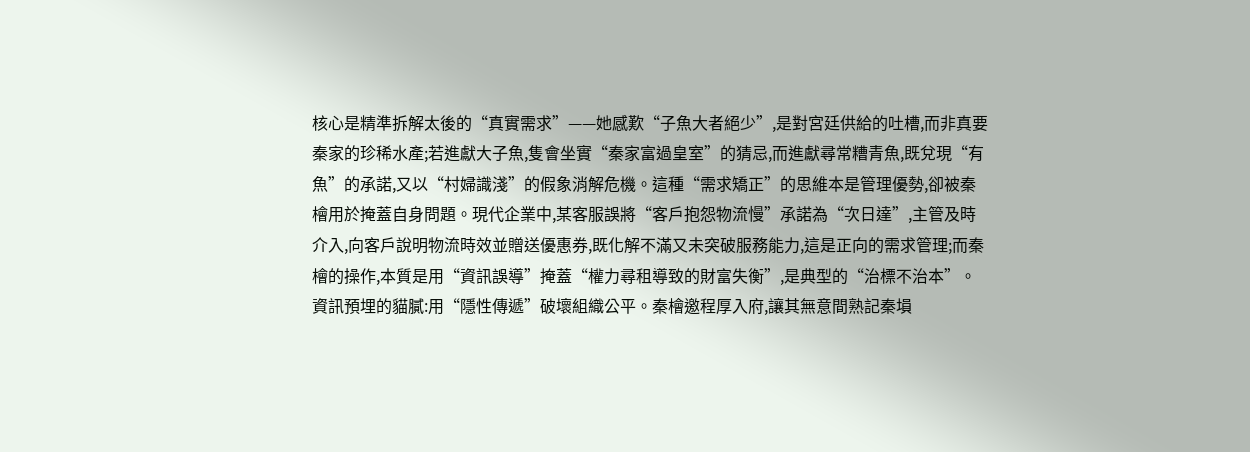核心是精準拆解太後的“真實需求”——她感歎“子魚大者絕少”,是對宮廷供給的吐槽,而非真要秦家的珍稀水產;若進獻大子魚,隻會坐實“秦家富過皇室”的猜忌,而進獻尋常糟青魚,既兌現“有魚”的承諾,又以“村婦識淺”的假象消解危機。這種“需求矯正”的思維本是管理優勢,卻被秦檜用於掩蓋自身問題。現代企業中,某客服誤將“客戶抱怨物流慢”承諾為“次日達”,主管及時介入,向客戶說明物流時效並贈送優惠券,既化解不滿又未突破服務能力,這是正向的需求管理;而秦檜的操作,本質是用“資訊誤導”掩蓋“權力尋租導致的財富失衡”,是典型的“治標不治本”。
資訊預埋的貓膩:用“隱性傳遞”破壞組織公平。秦檜邀程厚入府,讓其無意間熟記秦塤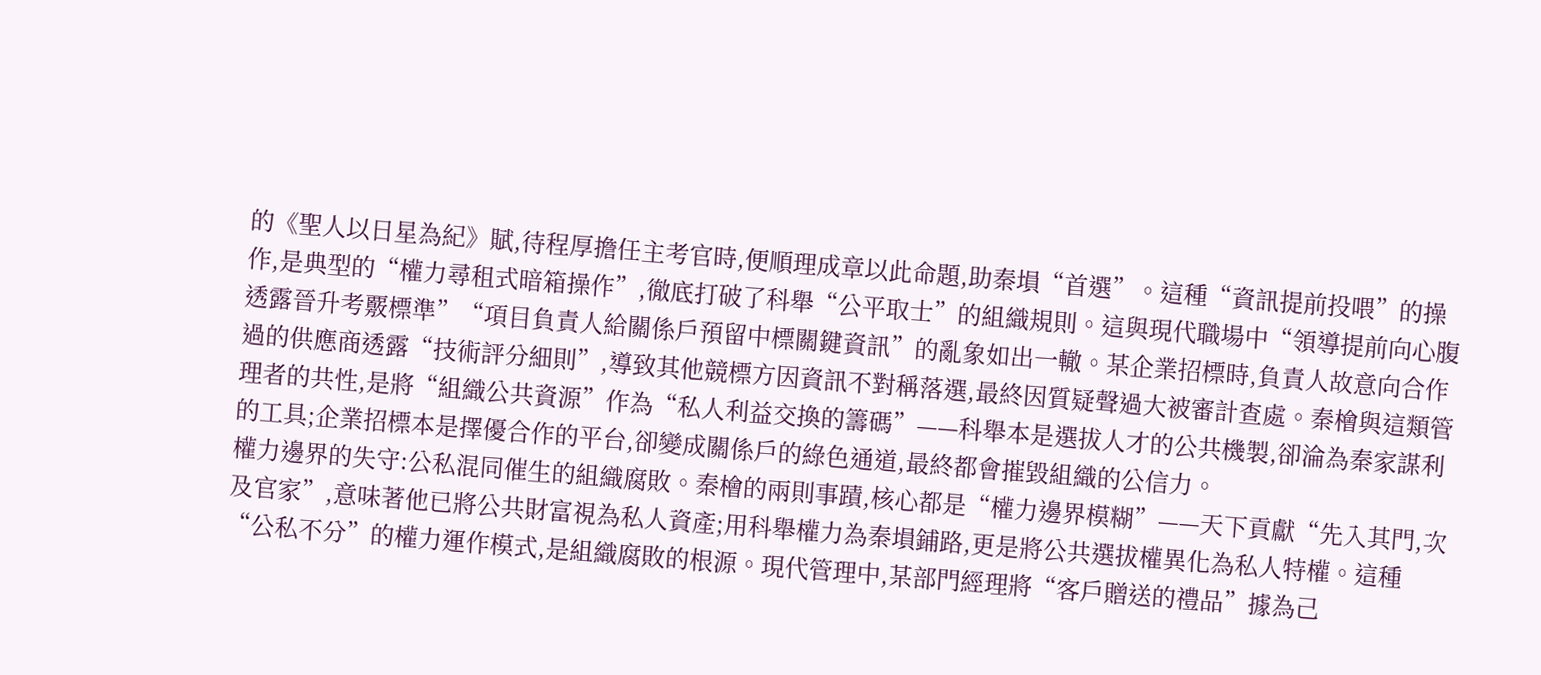的《聖人以日星為紀》賦,待程厚擔任主考官時,便順理成章以此命題,助秦塤“首選”。這種“資訊提前投喂”的操作,是典型的“權力尋租式暗箱操作”,徹底打破了科舉“公平取士”的組織規則。這與現代職場中“領導提前向心腹透露晉升考覈標準”“項目負責人給關係戶預留中標關鍵資訊”的亂象如出一轍。某企業招標時,負責人故意向合作過的供應商透露“技術評分細則”,導致其他競標方因資訊不對稱落選,最終因質疑聲過大被審計查處。秦檜與這類管理者的共性,是將“組織公共資源”作為“私人利益交換的籌碼”——科舉本是選拔人才的公共機製,卻淪為秦家謀利的工具;企業招標本是擇優合作的平台,卻變成關係戶的綠色通道,最終都會摧毀組織的公信力。
權力邊界的失守:公私混同催生的組織腐敗。秦檜的兩則事蹟,核心都是“權力邊界模糊”——天下貢獻“先入其門,次及官家”,意味著他已將公共財富視為私人資產;用科舉權力為秦塤鋪路,更是將公共選拔權異化為私人特權。這種“公私不分”的權力運作模式,是組織腐敗的根源。現代管理中,某部門經理將“客戶贈送的禮品”據為己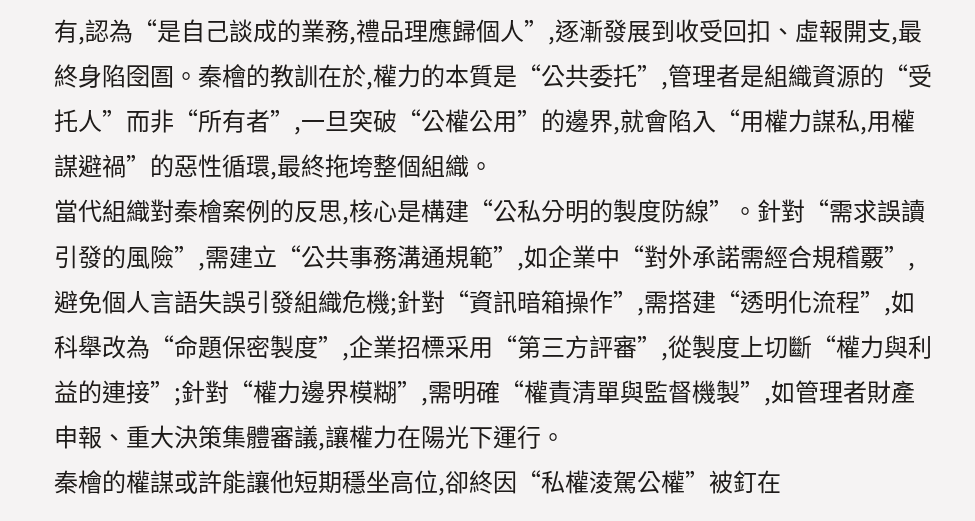有,認為“是自己談成的業務,禮品理應歸個人”,逐漸發展到收受回扣、虛報開支,最終身陷囹圄。秦檜的教訓在於,權力的本質是“公共委托”,管理者是組織資源的“受托人”而非“所有者”,一旦突破“公權公用”的邊界,就會陷入“用權力謀私,用權謀避禍”的惡性循環,最終拖垮整個組織。
當代組織對秦檜案例的反思,核心是構建“公私分明的製度防線”。針對“需求誤讀引發的風險”,需建立“公共事務溝通規範”,如企業中“對外承諾需經合規稽覈”,避免個人言語失誤引發組織危機;針對“資訊暗箱操作”,需搭建“透明化流程”,如科舉改為“命題保密製度”,企業招標采用“第三方評審”,從製度上切斷“權力與利益的連接”;針對“權力邊界模糊”,需明確“權責清單與監督機製”,如管理者財產申報、重大決策集體審議,讓權力在陽光下運行。
秦檜的權謀或許能讓他短期穩坐高位,卻終因“私權淩駕公權”被釘在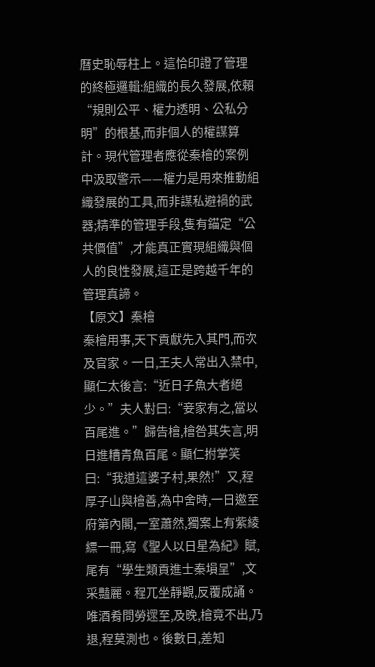曆史恥辱柱上。這恰印證了管理的終極邏輯:組織的長久發展,依賴“規則公平、權力透明、公私分明”的根基,而非個人的權謀算計。現代管理者應從秦檜的案例中汲取警示——權力是用來推動組織發展的工具,而非謀私避禍的武器;精準的管理手段,隻有錨定“公共價值”,才能真正實現組織與個人的良性發展,這正是跨越千年的管理真諦。
【原文】秦檜
秦檜用事,天下貢獻先入其門,而次及官家。一日,王夫人常出入禁中,顯仁太後言:“近日子魚大者絕少。”夫人對曰:“妾家有之,當以百尾進。”歸告檜,檜咎其失言,明日進糟青魚百尾。顯仁拊掌笑曰:“我道這婆子村,果然!”又,程厚子山與檜善,為中舍時,一日邀至府第內閣,一室蕭然,獨案上有紫綾縹一冊,寫《聖人以日星為紀》賦,尾有“學生類貢進士秦塤呈”,文采豔麗。程兀坐靜觀,反覆成誦。唯酒肴問勞遝至,及晚,檜竟不出,乃退,程莫測也。後數日,差知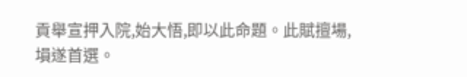貢舉宣押入院,始大悟,即以此命題。此賦擅場,塤遂首選。